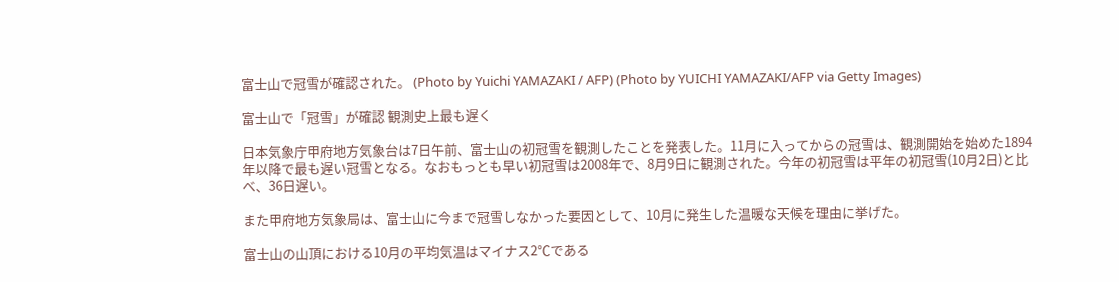富士山で冠雪が確認された。 (Photo by Yuichi YAMAZAKI / AFP) (Photo by YUICHI YAMAZAKI/AFP via Getty Images)

富士山で「冠雪」が確認 観測史上最も遅く

日本気象庁甲府地方気象台は7日午前、富士山の初冠雪を観測したことを発表した。11月に入ってからの冠雪は、観測開始を始めた1894年以降で最も遅い冠雪となる。なおもっとも早い初冠雪は2008年で、8月9日に観測された。今年の初冠雪は平年の初冠雪(10月2日)と比べ、36日遅い。

また甲府地方気象局は、富士山に今まで冠雪しなかった要因として、10月に発生した温暖な天候を理由に挙げた。

富士山の山頂における10月の平均気温はマイナス2℃である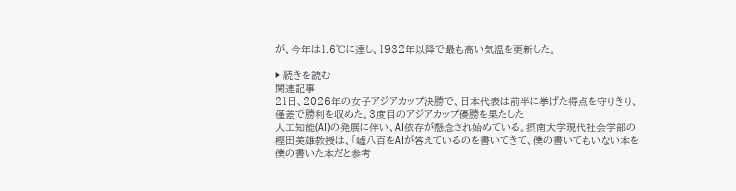が、今年は1.6℃に達し、1932年以降で最も高い気温を更新した。

▶ 続きを読む
関連記事
21日、2026年の女子アジアカップ決勝で、日本代表は前半に挙げた得点を守りきり、僅差で勝利を収めた。3度目のアジアカップ優勝を果たした
人工知能(AI)の発展に伴い、AI依存が懸念され始めている。摂南大学現代社会学部の樫田美雄教授は、「嘘八百をAIが答えているのを書いてきて、僕の書いてもいない本を僕の書いた本だと参考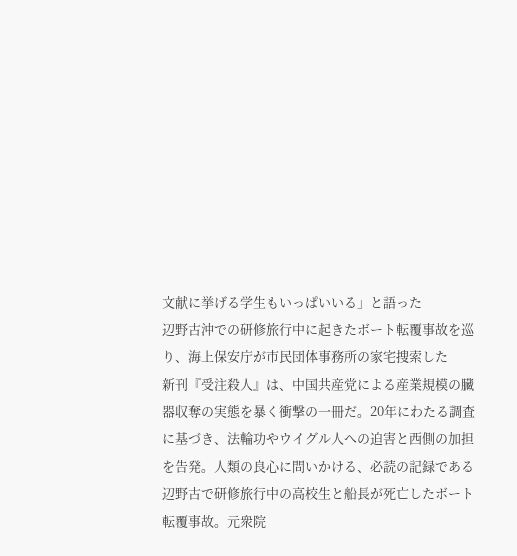文献に挙げる学生もいっぱいいる」と語った
辺野古沖での研修旅行中に起きたボート転覆事故を巡り、海上保安庁が市民団体事務所の家宅捜索した
新刊『受注殺人』は、中国共産党による産業規模の臓器収奪の実態を暴く衝撃の一冊だ。20年にわたる調査に基づき、法輪功やウイグル人への迫害と西側の加担を告発。人類の良心に問いかける、必読の記録である
辺野古で研修旅行中の高校生と船長が死亡したボート転覆事故。元衆院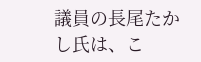議員の長尾たかし氏は、こ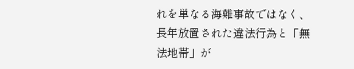れを単なる海難事故ではなく、長年放置された違法行為と「無法地帯」が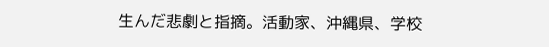生んだ悲劇と指摘。活動家、沖縄県、学校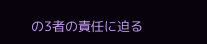の3者の責任に迫る